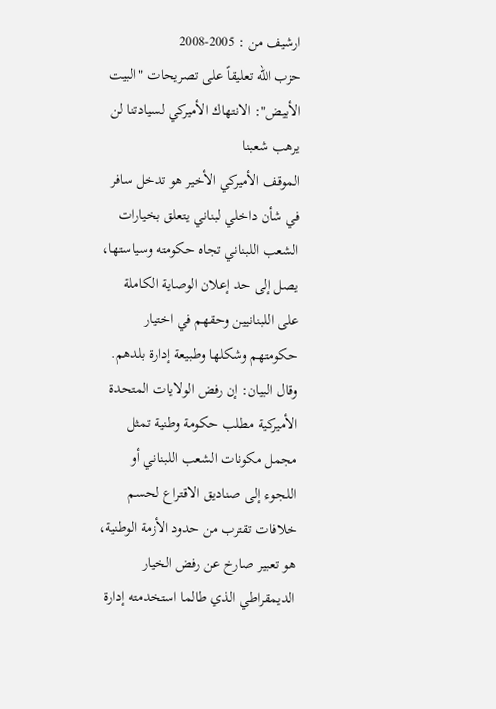ارشيف من : 2005-2008
حزب الله تعليقاً على تصريحات "البيت الأبيض": الانتهاك الأميركي لسيادتنا لن يرهب شعبنا
الموقف الأميركي الأخير هو تدخل سافر في شأن داخلي لبناني يتعلق بخيارات الشعب اللبناني تجاه حكومته وسياستها، يصل إلى حد إعلان الوصاية الكاملة على اللبنانيين وحقهم في اختيار حكومتهم وشكلها وطبيعة إدارة بلدهم.
وقال البيان: إن رفض الولايات المتحدة الأميركية مطلب حكومة وطنية تمثل مجمل مكونات الشعب اللبناني أو اللجوء إلى صناديق الاقتراع لحسم خلافات تقترب من حدود الأزمة الوطنية، هو تعبير صارخ عن رفض الخيار الديمقراطي الذي طالما استخدمته إدارة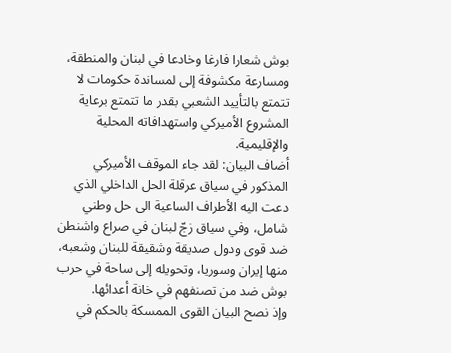بوش شعارا فارغا وخادعا في لبنان والمنطقة، ومسارعة مكشوفة إلى لمساندة حكومات لا تتمتع بالتأييد الشعبي بقدر ما تتمتع برعاية المشروع الأميركي واستهدافاته المحلية
والإقليمية.
أضاف البيان: لقد جاء الموقف الأميركي المذكور في سياق عرقلة الحل الداخلي الذي دعت اليه الأطراف الساعية الى حل وطني شامل، وفي سياق زجّ لبنان في صراع واشنطن ضد قوى ودول صديقة وشقيقة للبنان وشعبه، منها إيران وسوريا، وتحويله إلى ساحة في حرب بوش ضد من تصنفهم في خانة أعدائها.
وإذ نصح البيان القوى الممسكة بالحكم في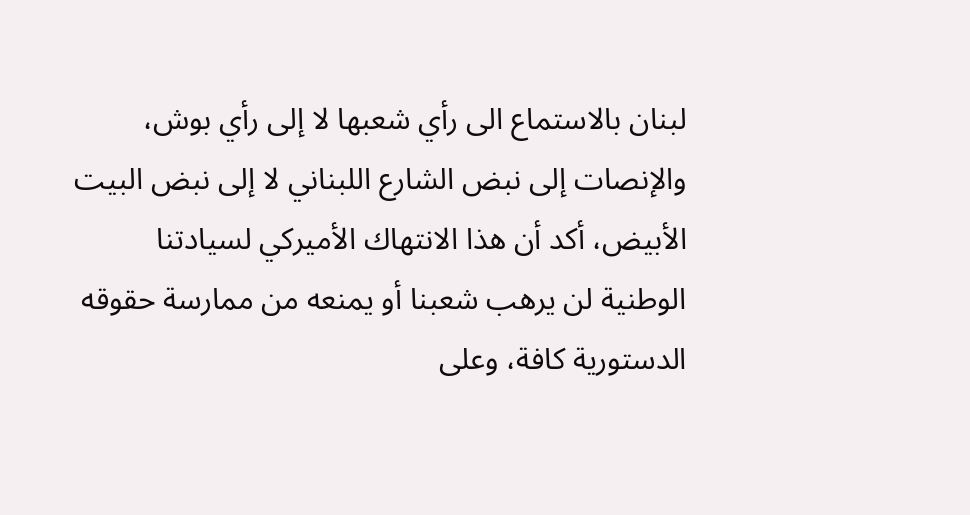لبنان بالاستماع الى رأي شعبها لا إلى رأي بوش، والإنصات إلى نبض الشارع اللبناني لا إلى نبض البيت الأبيض، أكد أن هذا الانتهاك الأميركي لسيادتنا الوطنية لن يرهب شعبنا أو يمنعه من ممارسة حقوقه الدستورية كافة، وعلى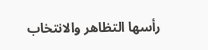رأسها التظاهر والانتخاب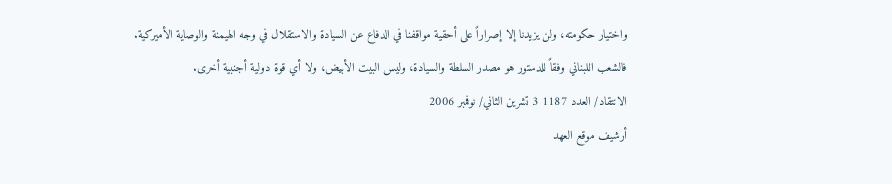واختيار حكومته، ولن يزيدنا إلا إصراراً على أحقية مواقفنا في الدفاع عن السيادة والاستقلال في وجه الهيمنة والوصاية الأميركية.
فالشعب اللبناني وفقاً للدستور هو مصدر السلطة والسيادة، وليس البيت الأبيض، ولا أي قوة دولية أجنبية أخرى.
الانتقاد/ العدد 1187 3 تشرين الثاني/ نوفمبر 2006
أرشيف موقع العهد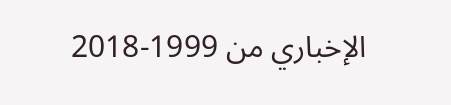الإخباري من 1999-2018